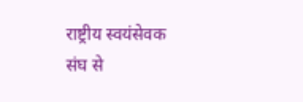राष्ट्रीय स्वयंसेवक संघ से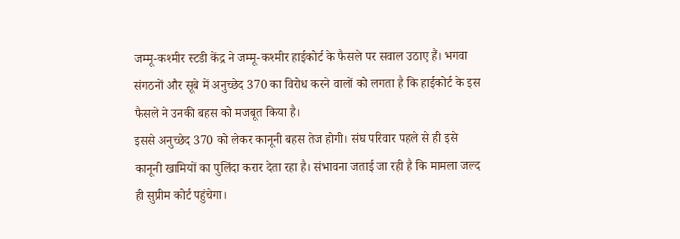जम्मू-कश्मीर स्टडी केंद्र ने जम्मू-कश्मीर हाईकोर्ट के फैसले पर सवाल उठाए हैं। भगवा संगठनों और सूबे में अनुच्छेद 370 का विरोध करने वालों को लगता है कि हाईकोर्ट के इस फैसले ने उनकी बहस को मजबूत किया है।
इससे अनुच्छेद 370 को लेकर कानूनी बहस तेज होगी। संघ परिवार पहले से ही इसे कानूनी खामियों का पुलिंदा करार देता रहा है। संभावना जताई जा रही है कि मामला जल्द ही सुप्रीम कोर्ट पहुंचेगा।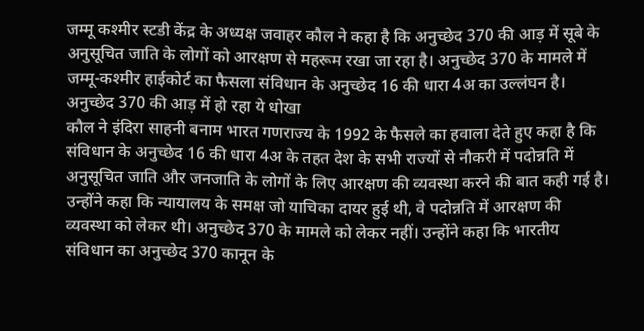जम्मू कश्मीर स्टडी केंद्र के अध्यक्ष जवाहर कौल ने कहा है कि अनुच्छेद 370 की आड़ में सूबे के अनुसूचित जाति के लोगों को आरक्षण से महरूम रखा जा रहा है। अनुच्छेद 370 के मामले में जम्मू-कश्मीर हाईकोर्ट का फैसला संविधान के अनुच्छेद 16 की धारा 4अ का उल्लंघन है।
अनुच्छेद 370 की आड़ में हो रहा ये धोखा
कौल ने इंदिरा साहनी बनाम भारत गणराज्य के 1992 के फैसले का हवाला देते हुए कहा है कि संविधान के अनुच्छेद 16 की धारा 4अ के तहत देश के सभी राज्यों से नौकरी में पदोन्नति में अनुसूचित जाति और जनजाति के लोगों के लिए आरक्षण की व्यवस्था करने की बात कही गई है।
उन्होंने कहा कि न्यायालय के समक्ष जो याचिका दायर हुई थी, वे पदोन्नति में आरक्षण की व्यवस्था को लेकर थी। अनुच्छेद 370 के मामले को लेकर नहीं। उन्होंने कहा कि भारतीय संविधान का अनुच्छेद 370 कानून के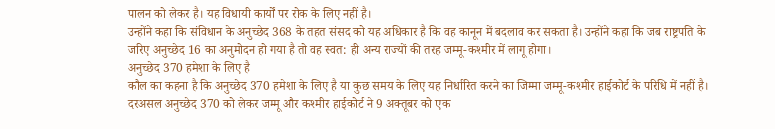पालन को लेकर है। यह विधायी कार्यों पर रोक के लिए नहीं है।
उन्होंने कहा कि संविधान के अनुच्छेद 368 के तहत संसद को यह अधिकार है कि वह कानून में बदलाव कर सकता है। उन्होंने कहा कि जब राष्ट्रपति के जरिए अनुच्छेद 16 का अनुमोदन हो गया है तो वह स्वत: ही अन्य राज्यों की तरह जम्मू-कश्मीर में लागू होगा।
अनुच्छेद 370 हमेशा के लिए है
कौल का कहना है कि अनुच्छेद 370 हमेशा के लिए है या कुछ समय के लिए यह निर्धारित करने का जिम्मा जम्मू-कश्मीर हाईकोर्ट के परिधि में नहीं है।
दरअसल अनुच्छेद 370 को लेकर जम्मू और कश्मीर हाईकोर्ट ने 9 अक्तूबर को एक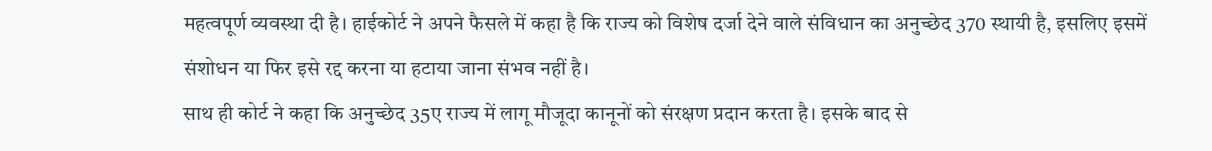महत्वपूर्ण व्यवस्था दी है। हाईकोर्ट ने अपने फैसले में कहा है कि राज्य को विशेष दर्जा देने वाले संविधान का अनुच्छेद 370 स्थायी है, इसलिए इसमें संशोधन या फिर इसे रद्द करना या हटाया जाना संभव नहीं है।
साथ ही कोर्ट ने कहा कि अनुच्छेद 35ए राज्य में लागू मौजूदा कानूनों को संरक्षण प्रदान करता है। इसके बाद से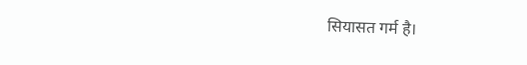सियासत गर्म है।